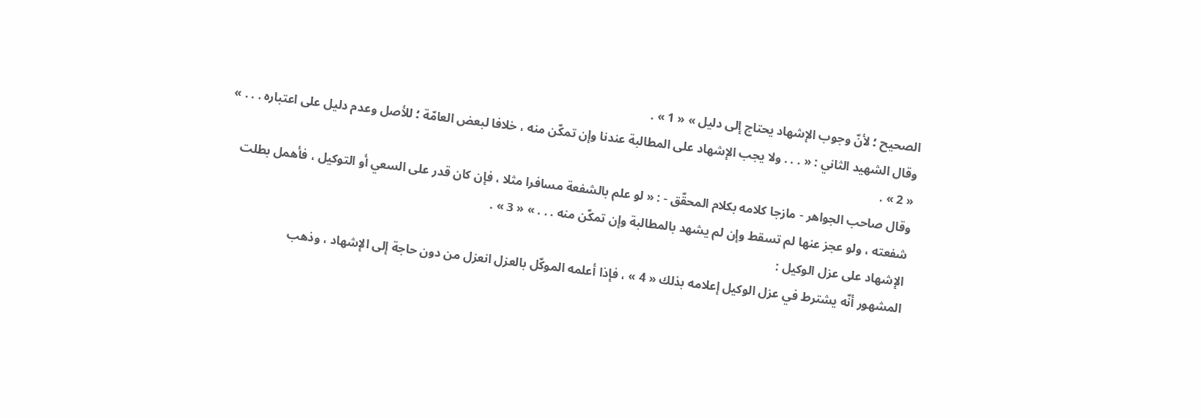الصحيح ؛ لأنّ وجوب الإشهاد يحتاج إلى دليل » « 1 » .
وقال الشهيد الثاني : « . . . ولا يجب الإشهاد على المطالبة عندنا وإن تمكّن منه ، خلافا لبعض العامّة ؛ للأصل وعدم دليل على اعتباره . . . » « 2 » .
وقال صاحب الجواهر - مازجا كلامه بكلام المحقّق - : « لو علم بالشفعة مسافرا مثلا ، فإن كان قدر على السعي أو التوكيل ، فأهمل بطلت شفعته ، ولو عجز عنها لم تسقط وإن لم يشهد بالمطالبة وإن تمكّن منه . . . » « 3 » .
الإشهاد على عزل الوكيل :
المشهور أنّه يشترط في عزل الوكيل إعلامه بذلك « 4 » ، فإذا أعلمه الموكّل بالعزل انعزل من دون حاجة إلى الإشهاد ، وذهب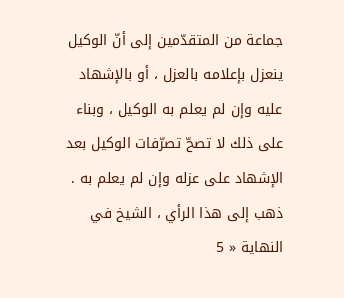جماعة من المتقدّمين إلى أنّ الوكيل ينعزل بإعلامه بالعزل ، أو بالإشهاد عليه وإن لم يعلم به الوكيل ، وبناء على ذلك لا تصحّ تصرّفات الوكيل بعد الإشهاد على عزله وإن لم يعلم به .
ذهب إلى هذا الرأي ، الشيخ في النهاية « 5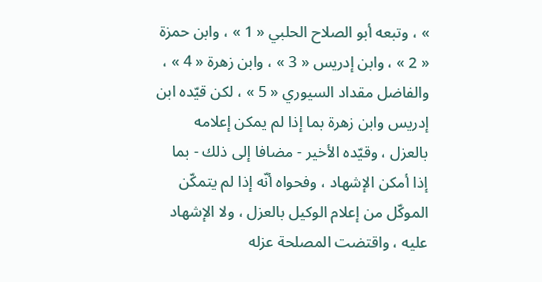» ، وتبعه أبو الصلاح الحلبي « 1 » ، وابن حمزة « 2 » ، وابن إدريس « 3 » ، وابن زهرة « 4 » ، والفاضل مقداد السيوري « 5 » ، لكن قيّده ابن إدريس وابن زهرة بما إذا لم يمكن إعلامه بالعزل ، وقيّده الأخير - مضافا إلى ذلك - بما إذا أمكن الإشهاد ، وفحواه أنّه إذا لم يتمكّن الموكّل من إعلام الوكيل بالعزل ، ولا الإشهاد عليه ، واقتضت المصلحة عزله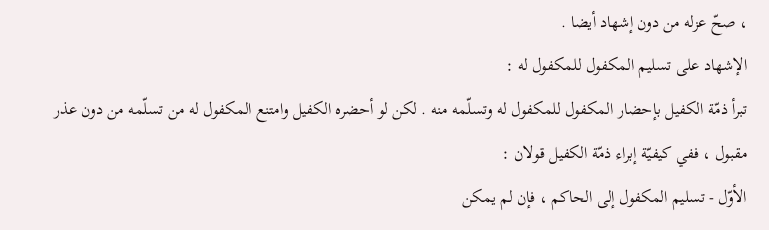، صحّ عزله من دون إشهاد أيضا .
الإشهاد على تسليم المكفول للمكفول له :
تبرأ ذمّة الكفيل بإحضار المكفول للمكفول له وتسلّمه منه . لكن لو أحضره الكفيل وامتنع المكفول له من تسلّمه من دون عذر مقبول ، ففي كيفيّة إبراء ذمّة الكفيل قولان :
الأوّل - تسليم المكفول إلى الحاكم ، فإن لم يمكن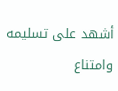أشهد على تسليمه وامتناع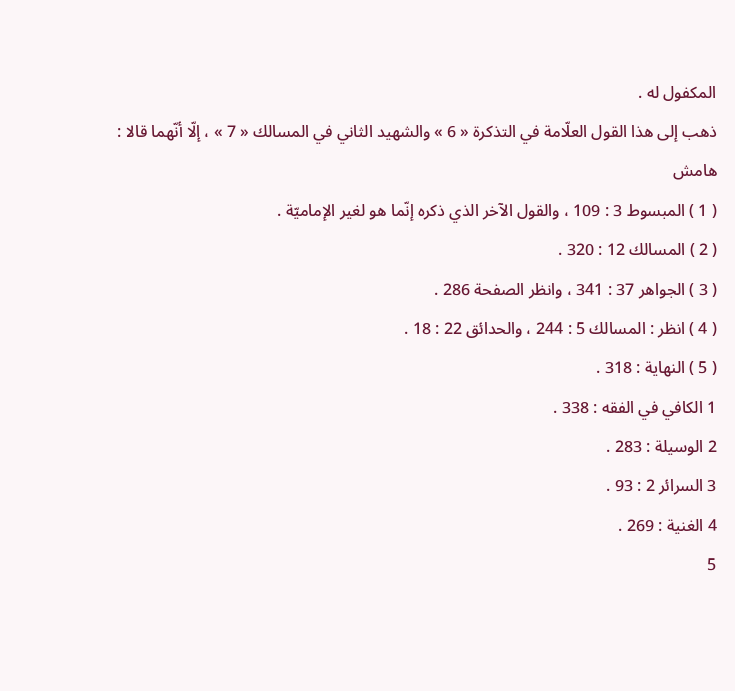المكفول له .
ذهب إلى هذا القول العلّامة في التذكرة « 6 » والشهيد الثاني في المسالك « 7 » ، إلّا أنّهما قالا :
هامش
( 1 ) المبسوط 3 : 109 ، والقول الآخر الذي ذكره إنّما هو لغير الإماميّة .
( 2 ) المسالك 12 : 320 .
( 3 ) الجواهر 37 : 341 ، وانظر الصفحة 286 .
( 4 ) انظر : المسالك 5 : 244 ، والحدائق 22 : 18 .
( 5 ) النهاية : 318 .
1 الكافي في الفقه : 338 .
2 الوسيلة : 283 .
3 السرائر 2 : 93 .
4 الغنية : 269 .
5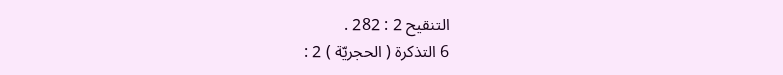التنقيح 2 : 282 .
6 التذكرة ( الحجريّة ) 2 :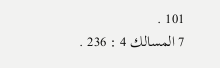101 .
7 المسالك 4 : 236 .